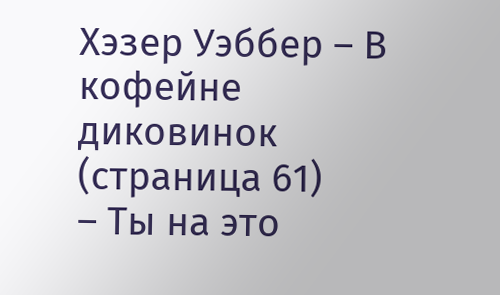Хэзер Уэббер – В кофейне диковинок (страница 61)
– Ты на это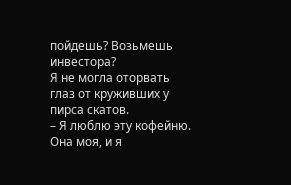пойдешь? Возьмешь инвестора?
Я не могла оторвать глаз от круживших у пирса скатов.
– Я люблю эту кофейню. Она моя, и я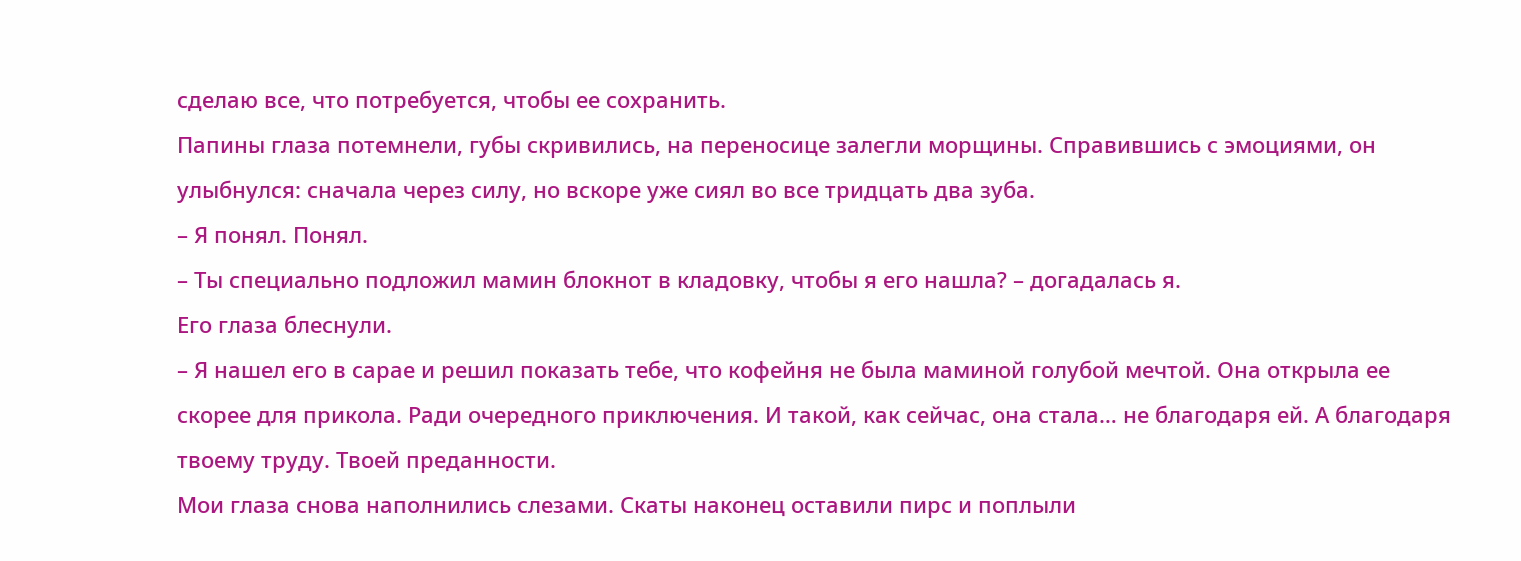сделаю все, что потребуется, чтобы ее сохранить.
Папины глаза потемнели, губы скривились, на переносице залегли морщины. Справившись с эмоциями, он улыбнулся: сначала через силу, но вскоре уже сиял во все тридцать два зуба.
– Я понял. Понял.
– Ты специально подложил мамин блокнот в кладовку, чтобы я его нашла? – догадалась я.
Его глаза блеснули.
– Я нашел его в сарае и решил показать тебе, что кофейня не была маминой голубой мечтой. Она открыла ее скорее для прикола. Ради очередного приключения. И такой, как сейчас, она стала… не благодаря ей. А благодаря твоему труду. Твоей преданности.
Мои глаза снова наполнились слезами. Скаты наконец оставили пирс и поплыли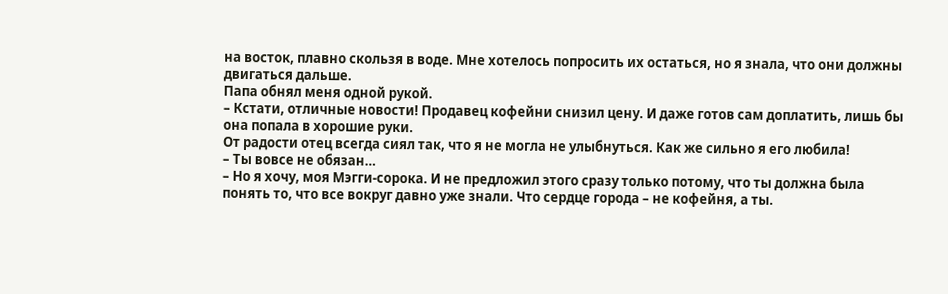на восток, плавно скользя в воде. Мне хотелось попросить их остаться, но я знала, что они должны двигаться дальше.
Папа обнял меня одной рукой.
– Кстати, отличные новости! Продавец кофейни снизил цену. И даже готов сам доплатить, лишь бы она попала в хорошие руки.
От радости отец всегда сиял так, что я не могла не улыбнуться. Как же сильно я его любила!
– Ты вовсе не обязан…
– Но я хочу, моя Мэгги-сорока. И не предложил этого сразу только потому, что ты должна была понять то, что все вокруг давно уже знали. Что сердце города – не кофейня, а ты.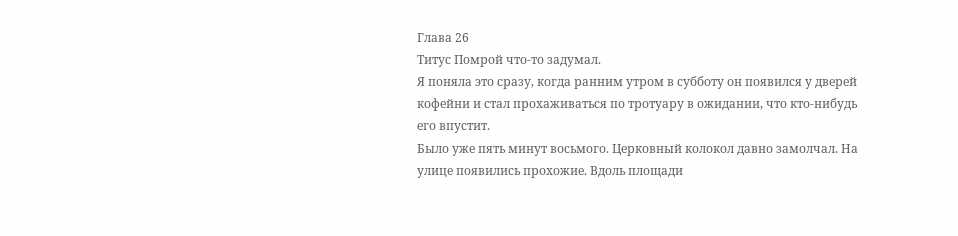Глава 26
Титус Помрой что-то задумал.
Я поняла это сразу, когда ранним утром в субботу он появился у дверей кофейни и стал прохаживаться по тротуару в ожидании, что кто-нибудь его впустит.
Было уже пять минут восьмого. Церковный колокол давно замолчал. На улице появились прохожие. Вдоль площади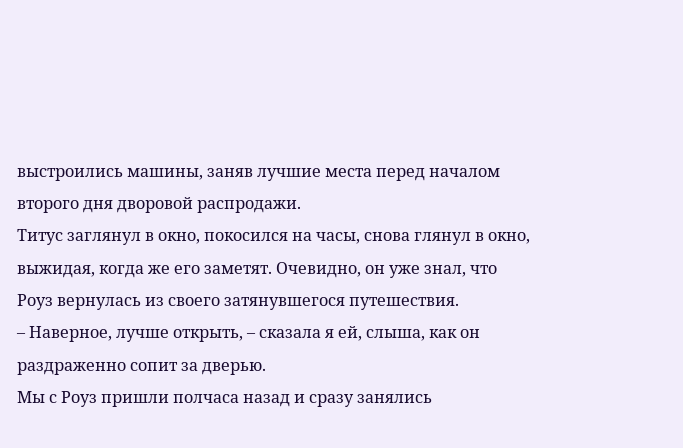выстроились машины, заняв лучшие места перед началом второго дня дворовой распродажи.
Титус заглянул в окно, покосился на часы, снова глянул в окно, выжидая, когда же его заметят. Очевидно, он уже знал, что Роуз вернулась из своего затянувшегося путешествия.
– Наверное, лучше открыть, – сказала я ей, слыша, как он раздраженно сопит за дверью.
Мы с Роуз пришли полчаса назад и сразу занялись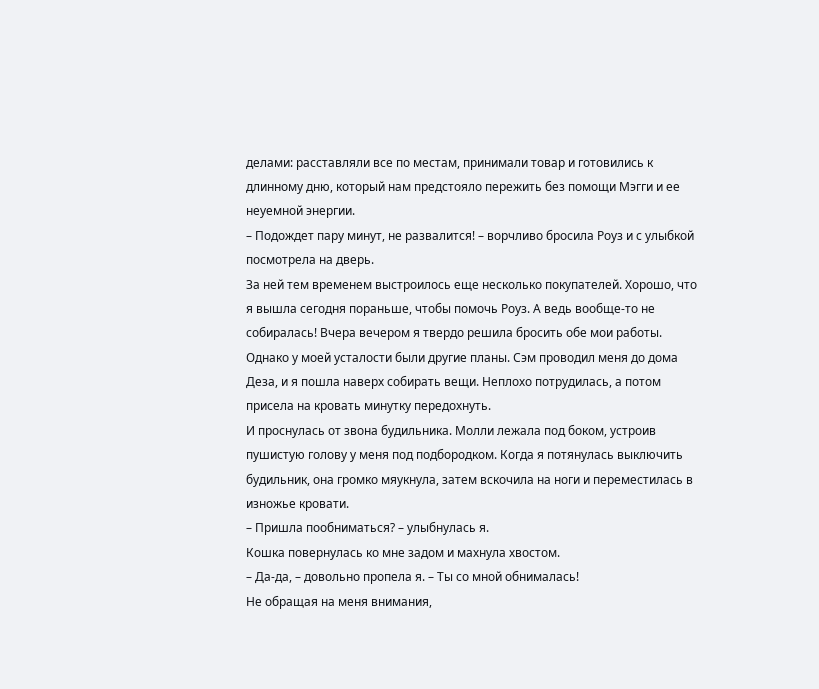делами: расставляли все по местам, принимали товар и готовились к длинному дню, который нам предстояло пережить без помощи Мэгги и ее неуемной энергии.
– Подождет пару минут, не развалится! – ворчливо бросила Роуз и с улыбкой посмотрела на дверь.
За ней тем временем выстроилось еще несколько покупателей. Хорошо, что я вышла сегодня пораньше, чтобы помочь Роуз. А ведь вообще-то не собиралась! Вчера вечером я твердо решила бросить обе мои работы.
Однако у моей усталости были другие планы. Сэм проводил меня до дома Деза, и я пошла наверх собирать вещи. Неплохо потрудилась, а потом присела на кровать минутку передохнуть.
И проснулась от звона будильника. Молли лежала под боком, устроив пушистую голову у меня под подбородком. Когда я потянулась выключить будильник, она громко мяукнула, затем вскочила на ноги и переместилась в изножье кровати.
– Пришла пообниматься? – улыбнулась я.
Кошка повернулась ко мне задом и махнула хвостом.
– Да-да, – довольно пропела я. – Ты со мной обнималась!
Не обращая на меня внимания,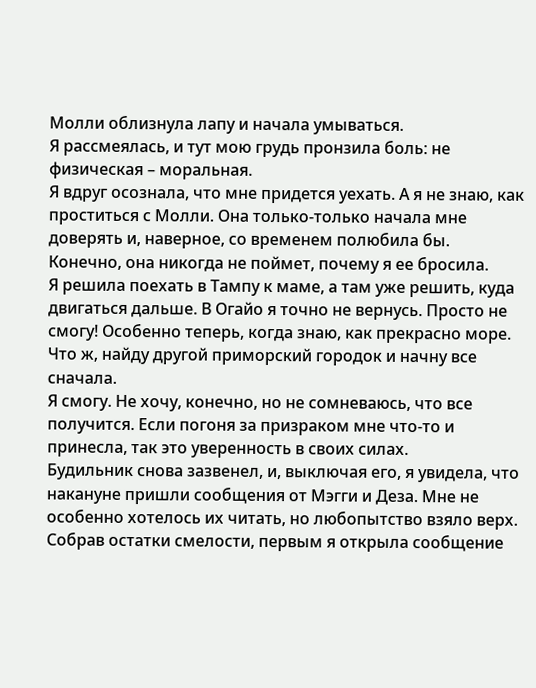Молли облизнула лапу и начала умываться.
Я рассмеялась, и тут мою грудь пронзила боль: не физическая – моральная.
Я вдруг осознала, что мне придется уехать. А я не знаю, как проститься с Молли. Она только-только начала мне доверять и, наверное, со временем полюбила бы. Конечно, она никогда не поймет, почему я ее бросила.
Я решила поехать в Тампу к маме, а там уже решить, куда двигаться дальше. В Огайо я точно не вернусь. Просто не смогу! Особенно теперь, когда знаю, как прекрасно море. Что ж, найду другой приморский городок и начну все сначала.
Я смогу. Не хочу, конечно, но не сомневаюсь, что все получится. Если погоня за призраком мне что-то и принесла, так это уверенность в своих силах.
Будильник снова зазвенел, и, выключая его, я увидела, что накануне пришли сообщения от Мэгги и Деза. Мне не особенно хотелось их читать, но любопытство взяло верх. Собрав остатки смелости, первым я открыла сообщение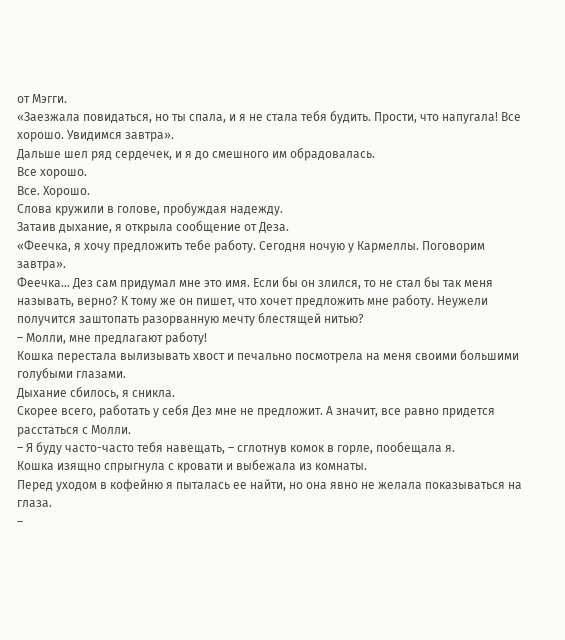от Мэгги.
«Заезжала повидаться, но ты спала, и я не стала тебя будить. Прости, что напугала! Все хорошо. Увидимся завтра».
Дальше шел ряд сердечек, и я до смешного им обрадовалась.
Все хорошо.
Все. Хорошо.
Слова кружили в голове, пробуждая надежду.
Затаив дыхание, я открыла сообщение от Деза.
«Феечка, я хочу предложить тебе работу. Сегодня ночую у Кармеллы. Поговорим завтра».
Феечка… Дез сам придумал мне это имя. Если бы он злился, то не стал бы так меня называть, верно? К тому же он пишет, что хочет предложить мне работу. Неужели получится заштопать разорванную мечту блестящей нитью?
– Молли, мне предлагают работу!
Кошка перестала вылизывать хвост и печально посмотрела на меня своими большими голубыми глазами.
Дыхание сбилось, я сникла.
Скорее всего, работать у себя Дез мне не предложит. А значит, все равно придется расстаться с Молли.
– Я буду часто-часто тебя навещать, – сглотнув комок в горле, пообещала я.
Кошка изящно спрыгнула с кровати и выбежала из комнаты.
Перед уходом в кофейню я пыталась ее найти, но она явно не желала показываться на глаза.
–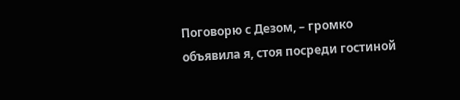Поговорю с Дезом, – громко объявила я, стоя посреди гостиной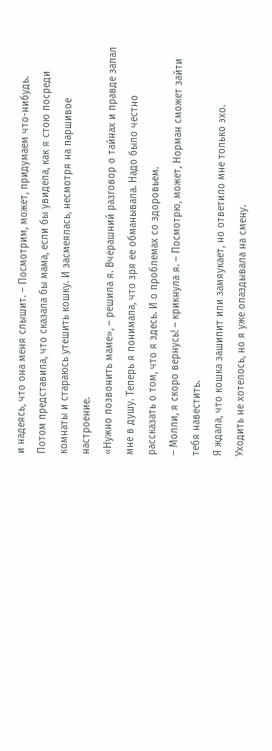и надеясь, что она меня слышит. – Посмотрим, может, придумаем что-нибудь.
Потом представила, что сказала бы мама, если бы увидела, как я стою посреди комнаты и стараюсь утешить кошку. И засмеялась, несмотря на паршивое настроение.
«Нужно позвонить маме», – решила я. Вчерашний разговор о тайнах и правде запал мне в душу. Теперь я понимала, что зря ее обманывала. Надо было честно рассказать о том, что я здесь. И о проблемах со здоровьем.
– Молли, я скоро вернусь! – крикнула я. – Посмотрю, может, Норман сможет зайти тебя навестить.
Я ждала, что кошка зашипит или замяукает, но ответило мне только эхо.
Уходить не хотелось, но я уже опаздывала на смену.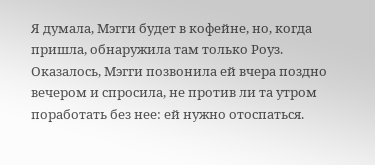Я думала, Мэгги будет в кофейне, но, когда пришла, обнаружила там только Роуз. Оказалось, Мэгги позвонила ей вчера поздно вечером и спросила, не против ли та утром поработать без нее: ей нужно отоспаться.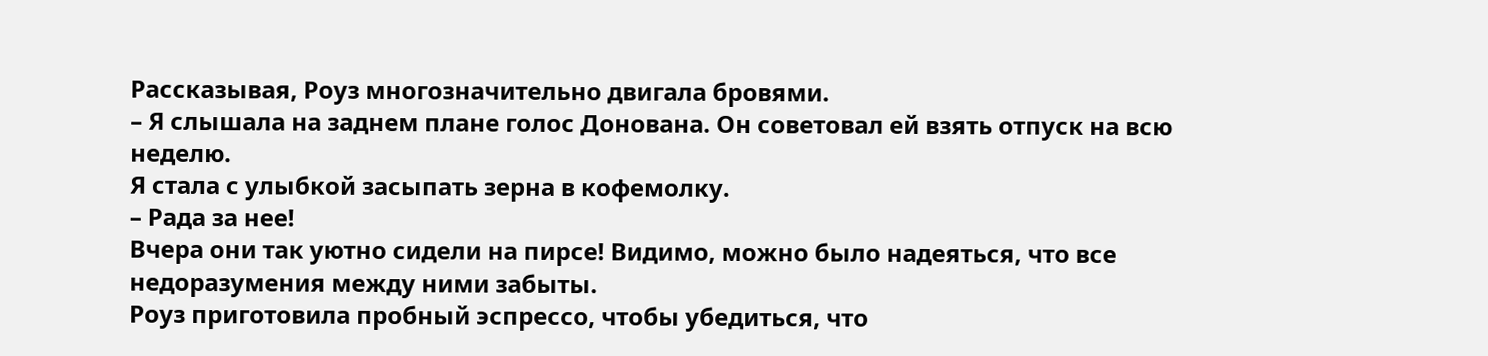Рассказывая, Роуз многозначительно двигала бровями.
– Я слышала на заднем плане голос Донована. Он советовал ей взять отпуск на всю неделю.
Я стала с улыбкой засыпать зерна в кофемолку.
– Рада за нее!
Вчера они так уютно сидели на пирсе! Видимо, можно было надеяться, что все недоразумения между ними забыты.
Роуз приготовила пробный эспрессо, чтобы убедиться, что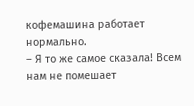кофемашина работает нормально.
– Я то же самое сказала! Всем нам не помешает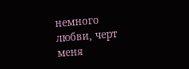немного любви, черт меня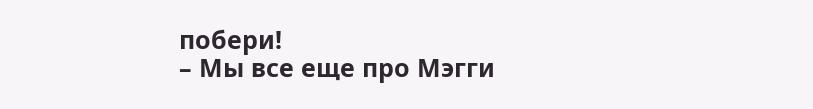побери!
– Мы все еще про Мэгги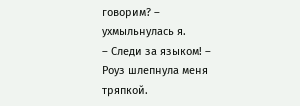говорим? – ухмыльнулась я.
– Следи за языком! – Роуз шлепнула меня тряпкой.